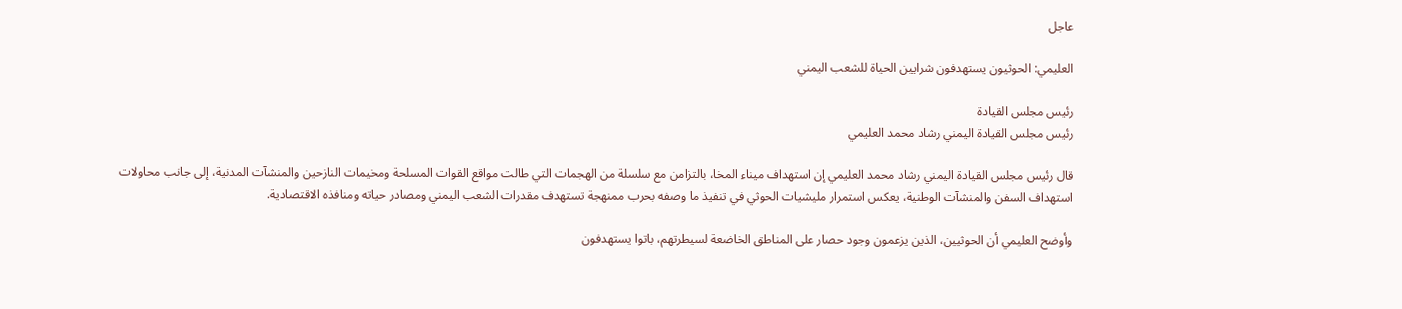عاجل

العليمي: الحوثيون يستهدفون شرايين الحياة للشعب اليمني

رئيس مجلس القيادة
رئيس مجلس القيادة اليمني رشاد محمد العليمي

قال رئيس مجلس القيادة اليمني رشاد محمد العليمي إن استهداف ميناء المخا، بالتزامن مع سلسلة من الهجمات التي طالت مواقع القوات المسلحة ومخيمات النازحين والمنشآت المدنية، إلى جانب محاولات استهداف السفن والمنشآت الوطنية، يعكس استمرار مليشيات الحوثي في تنفيذ ما وصفه بحرب ممنهجة تستهدف مقدرات الشعب اليمني ومصادر حياته ومنافذه الاقتصادية.

وأوضح العليمي أن الحوثيين، الذين يزعمون وجود حصار على المناطق الخاضعة لسيطرتهم، باتوا يستهدفون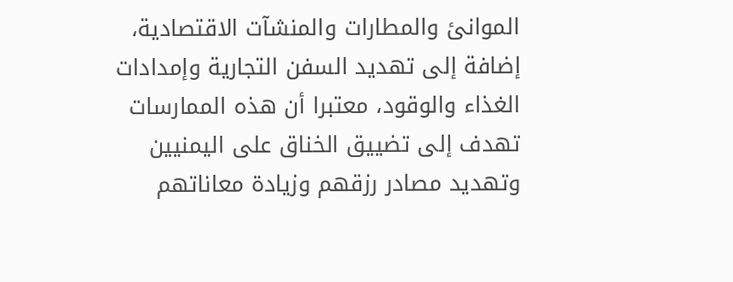الموانئ والمطارات والمنشآت الاقتصادية، إضافة إلى تهديد السفن التجارية وإمدادات الغذاء والوقود، معتبرا أن هذه الممارسات تهدف إلى تضييق الخناق على اليمنيين وتهديد مصادر رزقهم وزيادة معاناتهم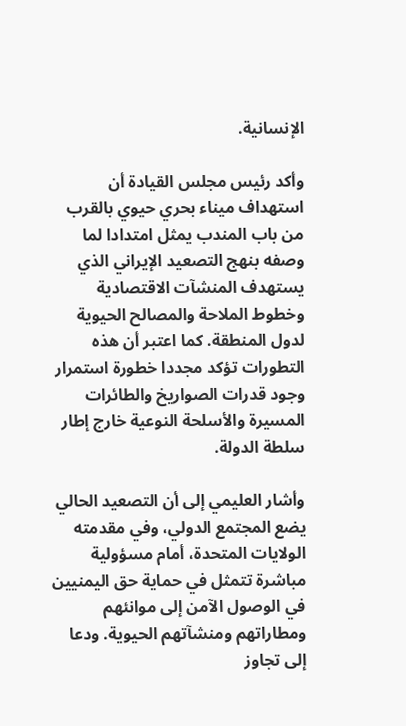الإنسانية.

وأكد رئيس مجلس القيادة أن استهداف ميناء بحري حيوي بالقرب من باب المندب يمثل امتدادا لما وصفه بنهج التصعيد الإيراني الذي يستهدف المنشآت الاقتصادية وخطوط الملاحة والمصالح الحيوية لدول المنطقة. كما اعتبر أن هذه التطورات تؤكد مجددا خطورة استمرار وجود قدرات الصواريخ والطائرات المسيرة والأسلحة النوعية خارج إطار سلطة الدولة.

وأشار العليمي إلى أن التصعيد الحالي يضع المجتمع الدولي، وفي مقدمته الولايات المتحدة، أمام مسؤولية مباشرة تتمثل في حماية حق اليمنيين في الوصول الآمن إلى موانئهم ومطاراتهم ومنشآتهم الحيوية. ودعا إلى تجاوز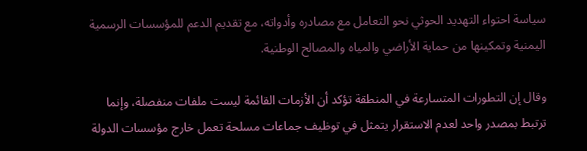سياسة احتواء التهديد الحوثي نحو التعامل مع مصادره وأدواته، مع تقديم الدعم للمؤسسات الرسمية اليمنية وتمكينها من حماية الأراضي والمياه والمصالح الوطنية.

وقال إن التطورات المتسارعة في المنطقة تؤكد أن الأزمات القائمة ليست ملفات منفصلة، وإنما ترتبط بمصدر واحد لعدم الاستقرار يتمثل في توظيف جماعات مسلحة تعمل خارج مؤسسات الدولة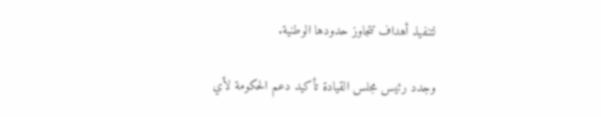لتنفيذ أهداف تتجاوز حدودها الوطنية.

وجدد رئيس مجلس القيادة تأكيد دعم الحكومة لأي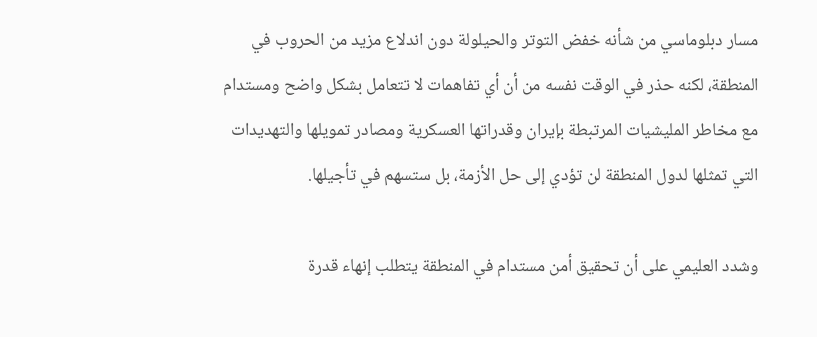مسار دبلوماسي من شأنه خفض التوتر والحيلولة دون اندلاع مزيد من الحروب في المنطقة، لكنه حذر في الوقت نفسه من أن أي تفاهمات لا تتعامل بشكل واضح ومستدام مع مخاطر المليشيات المرتبطة بإيران وقدراتها العسكرية ومصادر تمويلها والتهديدات التي تمثلها لدول المنطقة لن تؤدي إلى حل الأزمة، بل ستسهم في تأجيلها.

وشدد العليمي على أن تحقيق أمن مستدام في المنطقة يتطلب إنهاء قدرة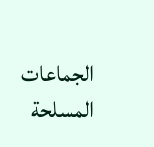الجماعات المسلحة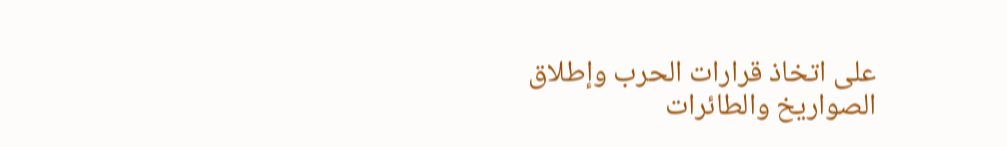على اتخاذ قرارات الحرب وإطلاق الصواريخ والطائرات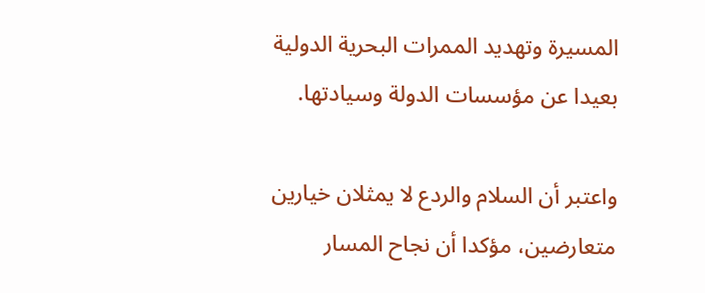المسيرة وتهديد الممرات البحرية الدولية بعيدا عن مؤسسات الدولة وسيادتها.

واعتبر أن السلام والردع لا يمثلان خيارين متعارضين، مؤكدا أن نجاح المسار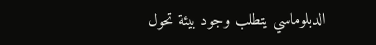الدبلوماسي يتطلب وجود بيئة تحول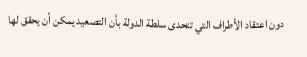دون اعتقاد الأطراف التي تتحدى سلطة الدولة بأن التصعيد يمكن أن يحقق لها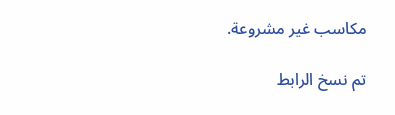مكاسب غير مشروعة.

تم نسخ الرابط